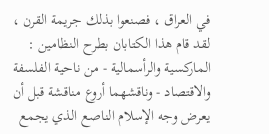في العراق ، فصنعوا بذلك جريمة القرن ، لقد قام هذا الكتابان بطرح النظامين :
الماركسية والرأسمالية - من ناحية الفلسفة والاقتصاد - وناقشهما أروع مناقشة قبل أن يعرض وجه الإسلام الناصع الذي يجمع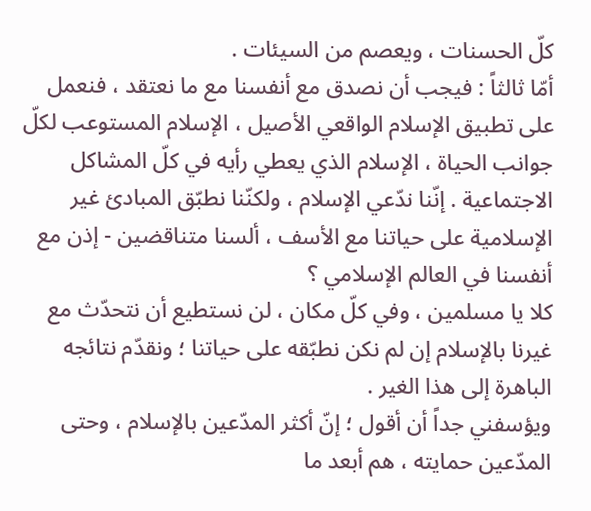كلّ الحسنات ، ويعصم من السيئات .
أمّا ثالثاً : فيجب أن نصدق مع أنفسنا مع ما نعتقد ، فنعمل على تطبيق الإسلام الواقعي الأصيل ، الإسلام المستوعب لكلّ جوانب الحياة ، الإسلام الذي يعطي رأيه في كلّ المشاكل الاجتماعية . إنّنا ندّعي الإسلام ، ولكنّنا نطبّق المبادئ غير الإسلامية على حياتنا مع الأسف ، ألسنا متناقضين - إذن مع أنفسنا في العالم الإسلامي ؟
كلا يا مسلمين ، وفي كلّ مكان ، لن نستطيع أن نتحدّث مع غيرنا بالإسلام إن لم نكن نطبّقه على حياتنا ؛ ونقدّم نتائجه الباهرة إلى هذا الغير .
ويؤسفني جداً أن أقول ؛ إنّ أكثر المدّعين بالإسلام ، وحتى المدّعين حمايته ، هم أبعد ما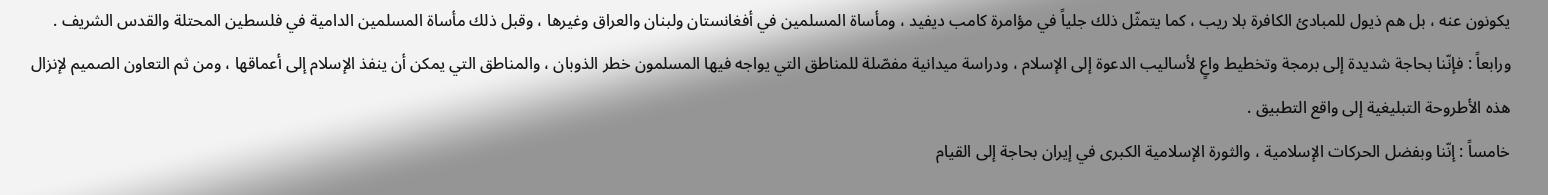يكونون عنه ، بل هم ذيول للمبادئ الكافرة بلا ريب ، كما يتمثّل ذلك جلياً في مؤامرة كامب ديفيد ، ومأساة المسلمين في أفغانستان ولبنان والعراق وغيرها ، وقبل ذلك مأساة المسلمين الدامية في فلسطين المحتلة والقدس الشريف .
ورابعاً : فإنّنا بحاجة شديدة إلى برمجة وتخطيط واعٍ لأساليب الدعوة إلى الإسلام ، ودراسة ميدانية مفصّلة للمناطق التي يواجه فيها المسلمون خطر الذوبان ، والمناطق التي يمكن أن ينفذ الإسلام إلى أعماقها ، ومن ثم التعاون الصميم لإنزال هذه الأطروحة التبليغية إلى واقع التطبيق .
خامساً : إنّنا وبفضل الحركات الإسلامية ، والثورة الإسلامية الكبرى في إيران بحاجة إلى القيام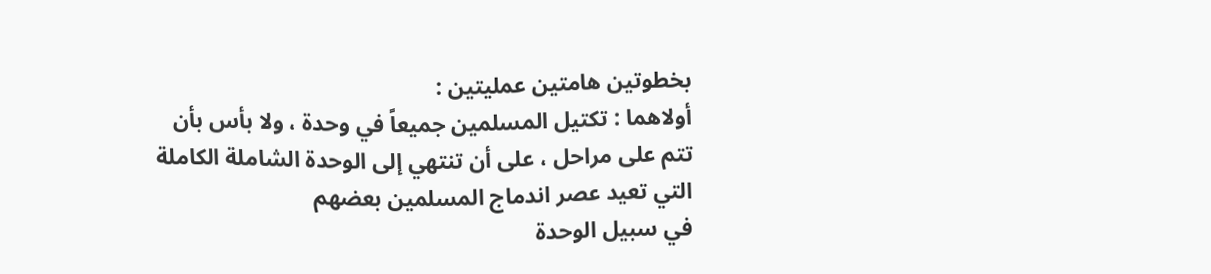بخطوتين هامتين عمليتين :
أولاهما : تكتيل المسلمين جميعاً في وحدة ، ولا بأس بأن تتم على مراحل ، على أن تنتهي إلى الوحدة الشاملة الكاملة التي تعيد عصر اندماج المسلمين بعضهم
في سبيل الوحدة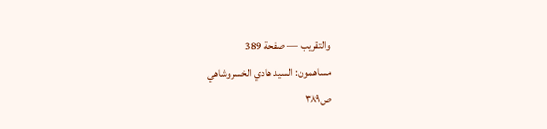والتقريب — صفحة 389
مساهمون: السيد هادي الخسروشاهي
ص٣٨٩